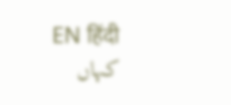EN हिंदी
کہاں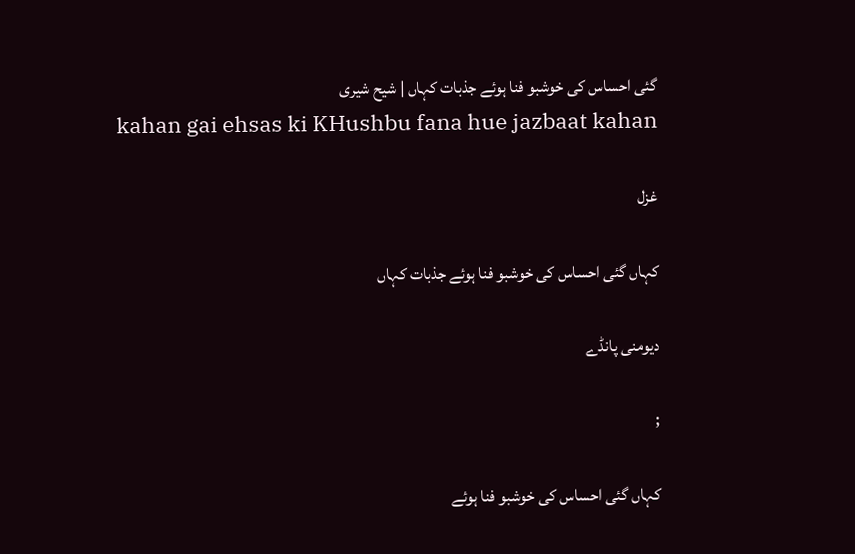گئی احساس کی خوشبو فنا ہوئے جذبات کہاں | شیح شیری
kahan gai ehsas ki KHushbu fana hue jazbaat kahan

غزل

کہاں گئی احساس کی خوشبو فنا ہوئے جذبات کہاں

دیومنی پانڈے

;

کہاں گئی احساس کی خوشبو فنا ہوئے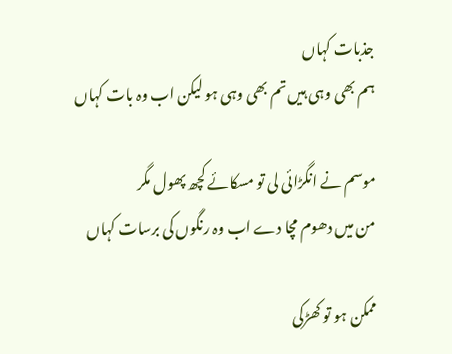جذبات کہاں
ہم بھی وہی ہیں تم بھی وہی ہو لیکن اب وہ بات کہاں

موسم نے انگڑائی لی تو مسکائے کچھ پھول مگر
من میں دھوم مچا دے اب وہ رنگوں کی برسات کہاں

ممکن ہو تو کھڑکی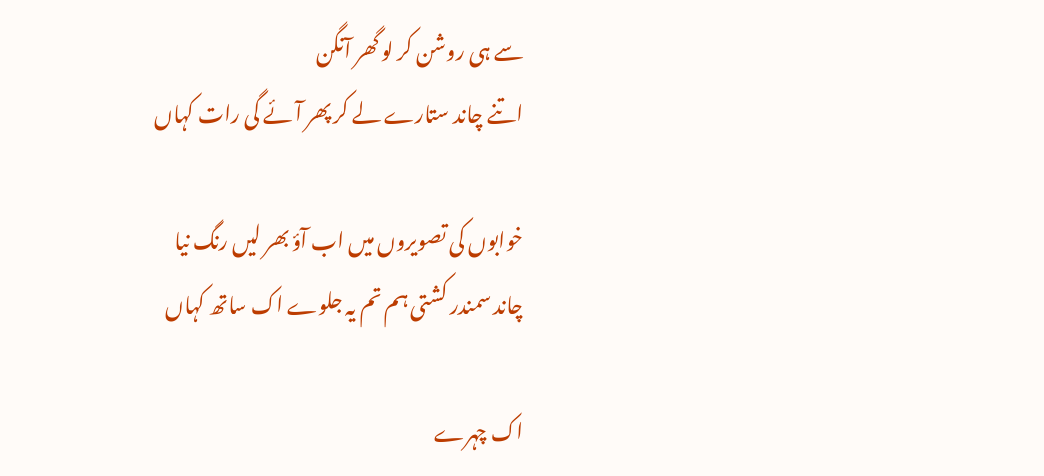سے ہی روشن کر لو گھر آنگن
اتنے چاند ستارے لے کر پھر آئے گی رات کہاں

خوابوں کی تصویروں میں اب آؤ بھر لیں رنگ نیا
چاند سمندر کشتی ہم تم یہ جلوے اک ساتھ کہاں

اک چہرے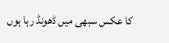کا عکس سبھی میں ڈھونڈ رہا ہوں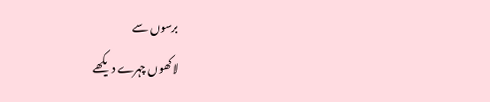برسوں سے
لاکھوں چہرے دیکھے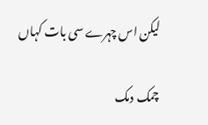لیکن اس چہرے سی بات کہاں

چمک دمک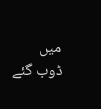میں ڈوب گئے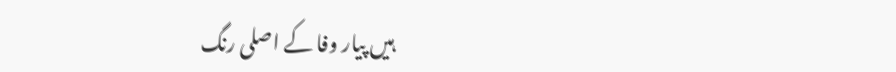ہیں پیار وفا کے اصلی رنگ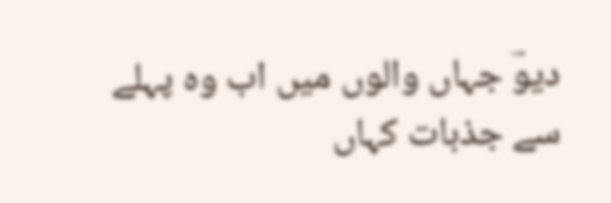دیوؔ جہاں والوں میں اب وہ پہلے سے جذبات کہاں